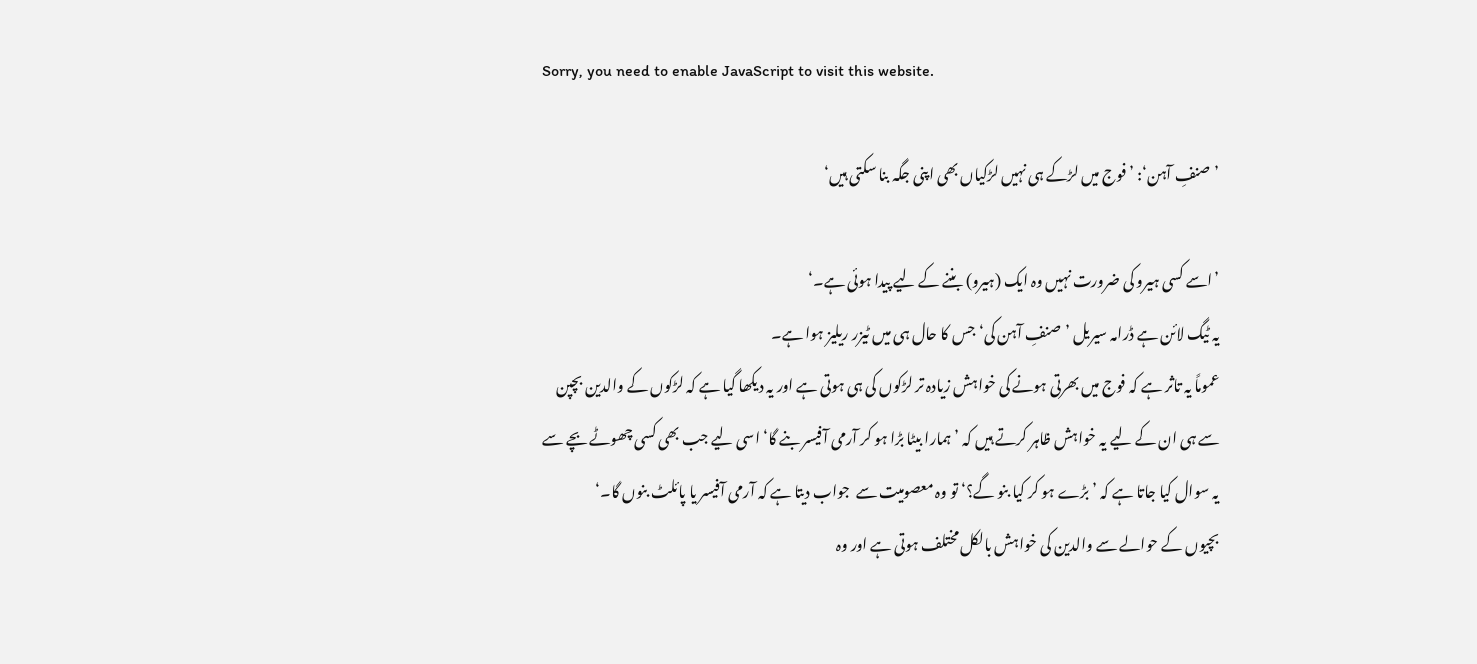Sorry, you need to enable JavaScript to visit this website.

’صنفِ آہن‘: ’فوج میں لڑکے ہی نہیں لڑکیاں بھی اپنی جگہ بنا سکتی ہیں‘

’اسے کسی ہیرو کی ضرورت نہیں وہ ایک (ہیرو) بننے کے لیے پیدا ہوئی ہے۔‘
یہ ٹیگ لائن ہے ڈرامہ سیریل ’صنفِ آہن کی‘ جس کا حال ہی میں ٹیزر ریلیز ہوا ہے۔
عموماً یہ تاثر ہے کہ فوج میں بھرتی ہونے کی خواہش زیادہ تر لڑکوں کی ہی ہوتی ہے اور یہ دیکھا گیا ہے کہ لڑکوں کے والدین بچپن سے ہی ان کے لیے یہ خواہش ظاہر کرتے ہیں کہ ’ہمارا بیٹا بڑا ہو کر آرمی آفیسر بنے گا‘ اسی لیے جب بھی کسی چھوٹے بچے سے یہ سوال کیا جاتا ہے کہ ’بڑے ہو کر کیا بنو گے؟‘ تو وہ معصومیت سے  جواب دیتا ہے کہ آرمی آفیسر یا پائلٹ بنوں گا۔‘
بچیوں کے حوالے سے والدین کی خواہش بالکل مختلف ہوتی ہے اور وہ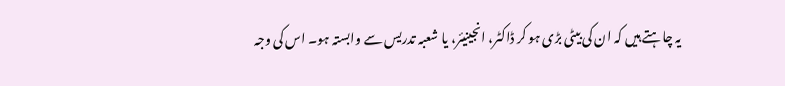یہ چاہتے ہیں کہ ان کی بیٹی بڑی ہو کر ڈاکٹر، انجینیئر، یا شعبہ تدریس سے وابستہ ہو۔ اس کی وجہ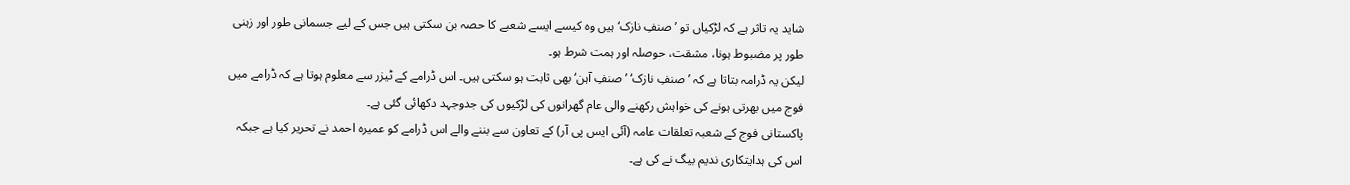شاید یہ تاثر ہے کہ لڑکیاں تو ’صنفِ نازک‘ ہیں وہ کیسے ایسے شعبے کا حصہ بن سکتی ہیں جس کے لیے جسمانی طور اور زہنی طور پر مضبوط ہونا، مشقت، حوصلہ اور ہمت شرط ہو۔
لیکن یہ ڈرامہ بتاتا ہے کہ ’صنفِ نازک‘ ’صنفِ آہن‘ بھی ثابت ہو سکتی ہیں۔ اس ڈرامے کے ٹیزر سے معلوم ہوتا ہے کہ ڈرامے میں فوج میں بھرتی ہونے کی خواہش رکھنے والی عام گھرانوں کی لڑکیوں کی جدوجہد دکھائی گئی ہے۔
پاکستانی فوج کے شعبہ تعلقات عامہ (آئی ایس پی آر) کے تعاون سے بننے والے اس ڈرامے کو عمیرہ احمد نے تحریر کیا ہے جبکہ اس کی ہدایتکاری ندیم بیگ نے کی ہے۔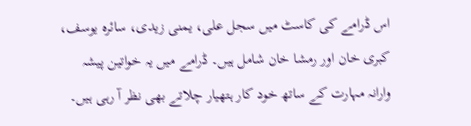اس ڈرامے کی کاسٹ میں سجل علی، یمنی زیدی، سائرہ یوسف، کبری خان اور رمشا خان شامل ہیں۔ ڈرامے میں یہ خواتین پیشہ وارانہ مہارت کے ساتھ خود کار ہتھیار چلاتے بھی نظر آ رہی ہیں۔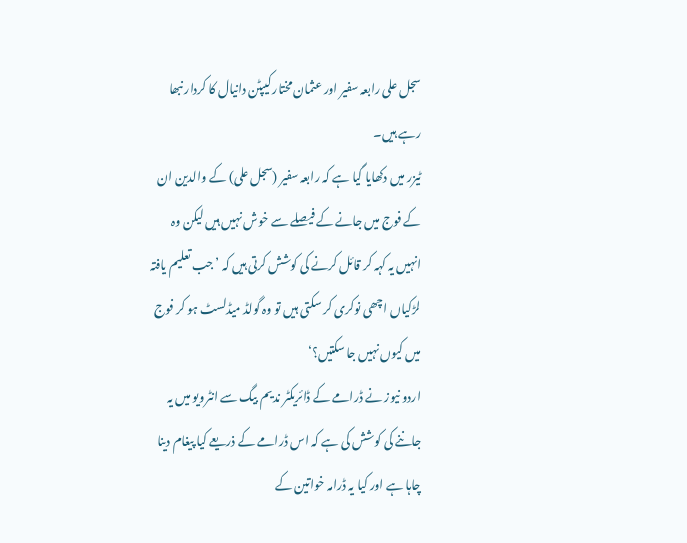سجل علی رابعہ سفیر اور عثمان مختار کیپٹن دانیال کا کردار نبھا رہے ہیں۔
ٹیزر میں دکھایا گیا ہے کہ رابعہ سفیر (سجل علی) کے والدین ان کے فوج میں جانے کے فیصلے سے خوش نہیں ہیں لیکن وہ انہیں یہ کہہ کر قائل کرنے کی کوشش کرتی ہیں کہ ’جب تعلیم یافتہ لڑکیاں اچھی نوکری کر سکتی ہیں تو وہ گولڈ میڈلسٹ ہو کر فوج میں کیوں نہیں جا سکتیں؟‘
اردو نیوز نے ڈرامے کے ڈائریکٹر ندیم بیگ سے انٹرویو میں یہ جاننے کی کوشش کی ہے کہ اس ڈرامے کے ذریعے کیا پیغام دینا چاہا ہے اور کیا یہ ڈرامہ خواتین کے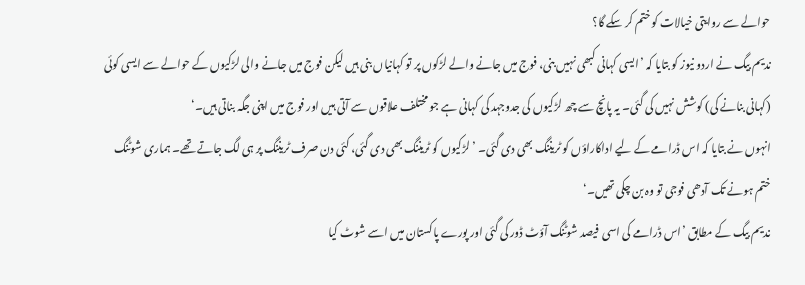حوالے سے روایتی خیالات کو ختم کر سکے گا؟
ندیم بیگ نے اردو نیوز کو بتایا کہ ’ایسی کہانی کبھی نہیں بنی، فوج میں جانے والے لڑکوں پر تو کہانیاں بنی ہیں لیکن فوج میں جانے والی لڑکیوں کے حوالے سے ایسی کوئی (کہانی بنانے کی) کوشش نہیں کی گئی۔ یہ پانچ سے چھ لڑکیوں کی جدوجہد کی کہانی ہے جو مختلف علاقوں سے آتی ہیں اور فوج میں اپنی جگہ بناتی ہیں۔‘
انہوں نے بتایا کہ اس ڈرامے کے لیے اداکاراؤں کو ٹریننگ بھی دی گئی۔ ’لڑکیوں کو ٹریننگ بھی دی گئی، کئی دن صرف ٹریننگ پر ہی لگ جاتے تھے۔ ہماری شوٹنگ ختم ہونے تک آدھی فوجی تو وہ بن چکی تھیں۔‘
ندیم بیگ کے مطابق ’اس ڈرامے کی اسی  فیصد شوٹنگ آؤٹ ڈور کی گئی اور پورے پاکستان میں اسے شوٹ کیا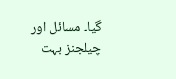گیا۔ مسائل اور چیلجنز بہت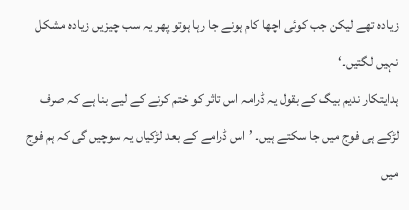زیادہ تھے لیکن جب کوئی اچھا کام ہونے جا رہا ہوتو پھر یہ سب چیزیں زیادہ مشکل نہیں لگتیں۔‘
ہدایتکار ندیم بیگ کے بقول یہ ڈرامہ اس تاثر کو ختم کرنے کے لیے بنا ہے کہ صرف لڑکے ہی فوج میں جا سکتے ہیں۔ ’اس ڈرامے کے بعد لڑکیاں یہ سوچیں گی کہ ہم فوج میں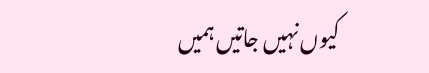کیوں نہیں جاتیں ہمیں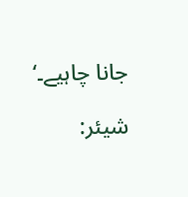جانا چاہیے۔‘

شیئر: